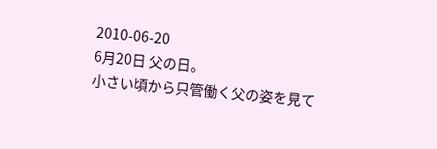2010-06-20
6月20日 父の日。
小さい頃から只管働く父の姿を見て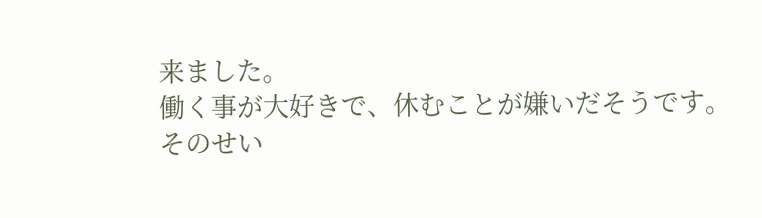来ました。
働く事が大好きで、休むことが嫌いだそうです。
そのせい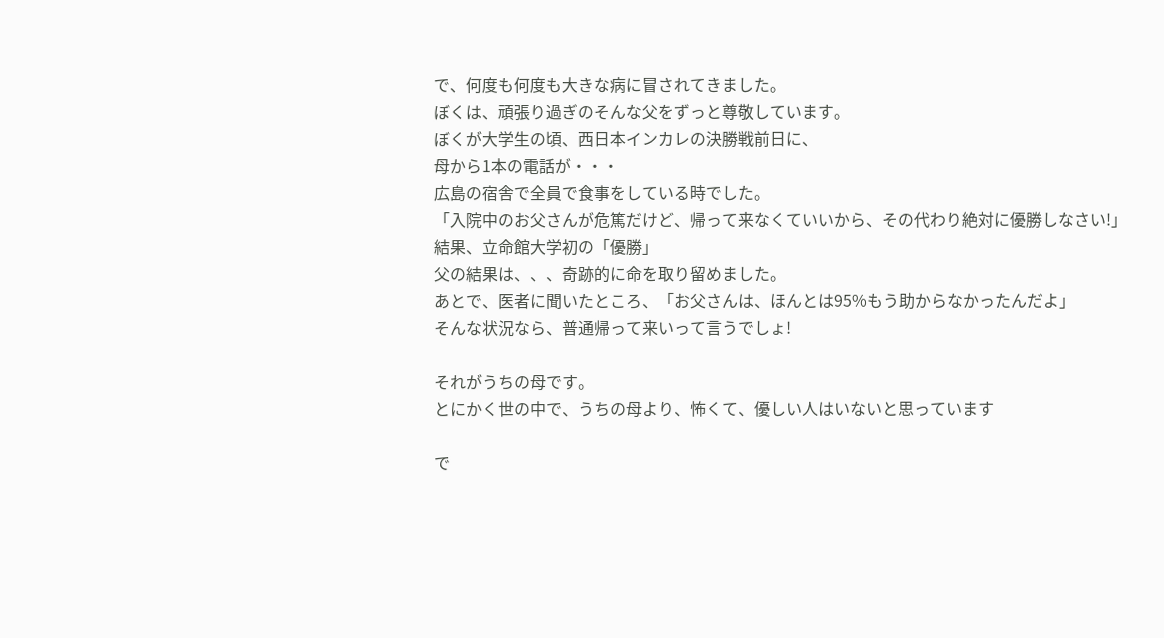で、何度も何度も大きな病に冒されてきました。
ぼくは、頑張り過ぎのそんな父をずっと尊敬しています。
ぼくが大学生の頃、西日本インカレの決勝戦前日に、
母から1本の電話が・・・
広島の宿舎で全員で食事をしている時でした。
「入院中のお父さんが危篤だけど、帰って来なくていいから、その代わり絶対に優勝しなさい!」
結果、立命館大学初の「優勝」
父の結果は、、、奇跡的に命を取り留めました。
あとで、医者に聞いたところ、「お父さんは、ほんとは95%もう助からなかったんだよ」
そんな状況なら、普通帰って来いって言うでしょ!

それがうちの母です。
とにかく世の中で、うちの母より、怖くて、優しい人はいないと思っています

で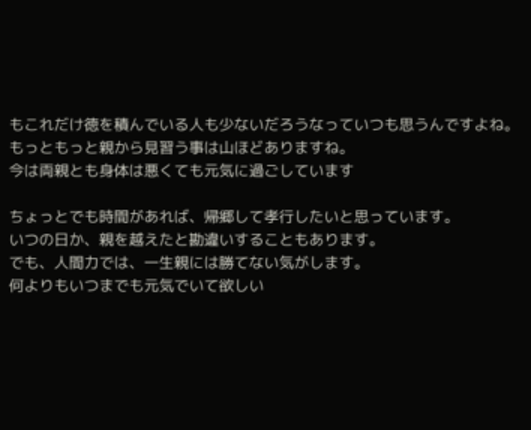もこれだけ徳を積んでいる人も少ないだろうなっていつも思うんですよね。
もっともっと親から見習う事は山ほどありますね。
今は両親とも身体は悪くても元気に過ごしています

ちょっとでも時間があれば、帰郷して孝行したいと思っています。
いつの日か、親を越えたと勘違いすることもあります。
でも、人間力では、一生親には勝てない気がします。
何よりもいつまでも元気でいて欲しい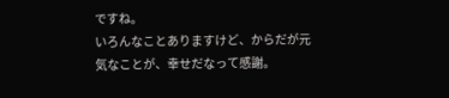ですね。
いろんなことありますけど、からだが元気なことが、幸せだなって感謝。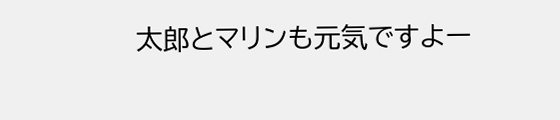太郎とマリンも元気ですよー